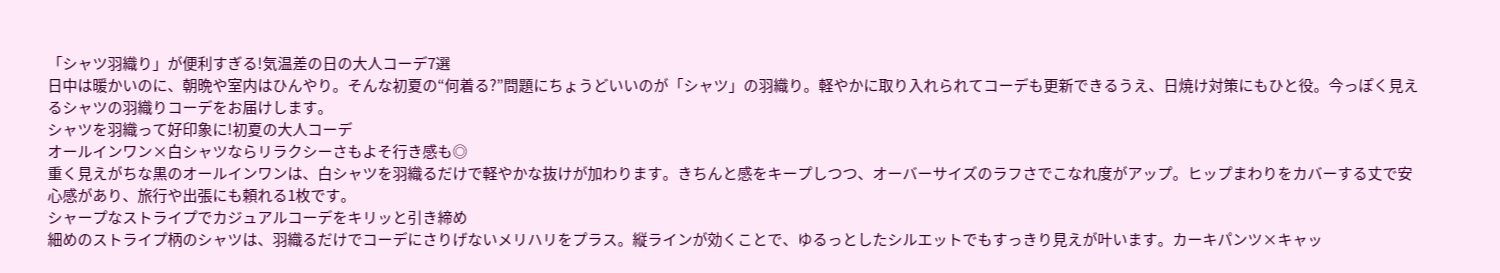「シャツ羽織り」が便利すぎる!気温差の日の大人コーデ7選
日中は暖かいのに、朝晩や室内はひんやり。そんな初夏の“何着る?”問題にちょうどいいのが「シャツ」の羽織り。軽やかに取り入れられてコーデも更新できるうえ、日焼け対策にもひと役。今っぽく見えるシャツの羽織りコーデをお届けします。
シャツを羽織って好印象に!初夏の大人コーデ
オールインワン×白シャツならリラクシーさもよそ行き感も◎
重く見えがちな黒のオールインワンは、白シャツを羽織るだけで軽やかな抜けが加わります。きちんと感をキープしつつ、オーバーサイズのラフさでこなれ度がアップ。ヒップまわりをカバーする丈で安心感があり、旅行や出張にも頼れる1枚です。
シャープなストライプでカジュアルコーデをキリッと引き締め
細めのストライプ柄のシャツは、羽織るだけでコーデにさりげないメリハリをプラス。縦ラインが効くことで、ゆるっとしたシルエットでもすっきり見えが叶います。カーキパンツ×キャッ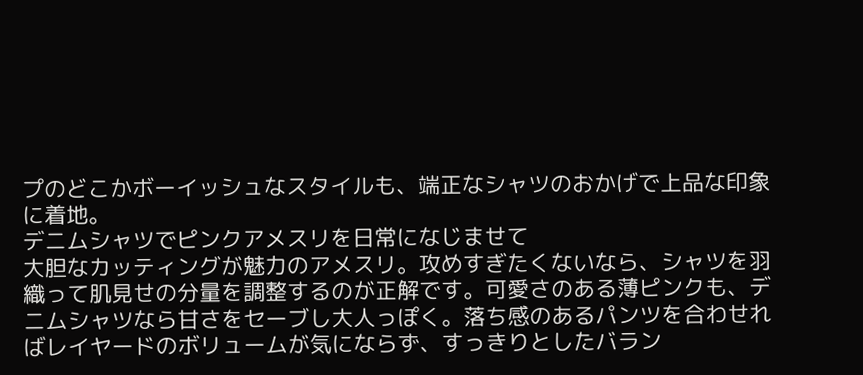プのどこかボーイッシュなスタイルも、端正なシャツのおかげで上品な印象に着地。
デニムシャツでピンクアメスリを日常になじませて
大胆なカッティングが魅力のアメスリ。攻めすぎたくないなら、シャツを羽織って肌見せの分量を調整するのが正解です。可愛さのある薄ピンクも、デニムシャツなら甘さをセーブし大人っぽく。落ち感のあるパンツを合わせればレイヤードのボリュームが気にならず、すっきりとしたバラン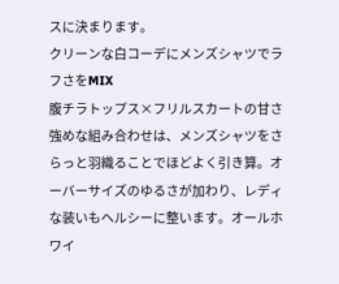スに決まります。
クリーンな白コーデにメンズシャツでラフさをMIX
腹チラトップス×フリルスカートの甘さ強めな組み合わせは、メンズシャツをさらっと羽織ることでほどよく引き算。オーバーサイズのゆるさが加わり、レディな装いもヘルシーに整います。オールホワイ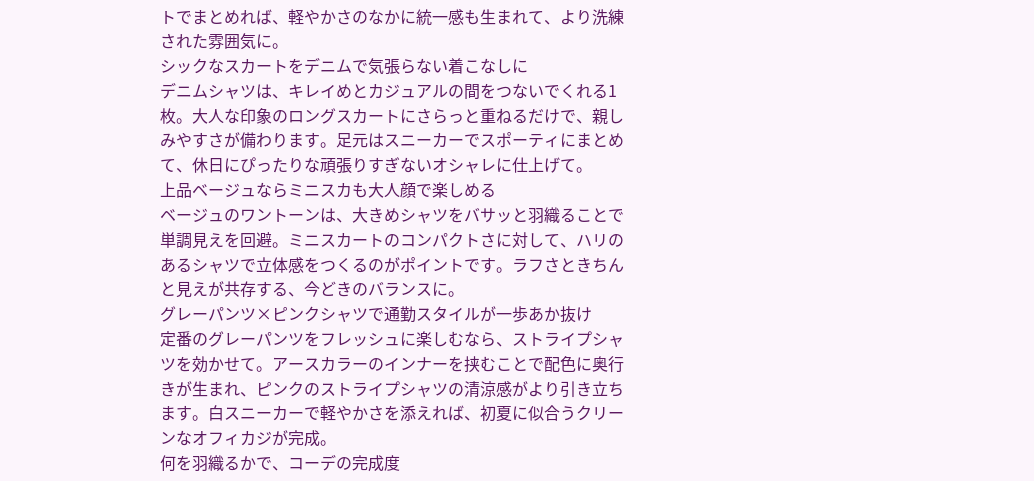トでまとめれば、軽やかさのなかに統一感も生まれて、より洗練された雰囲気に。
シックなスカートをデニムで気張らない着こなしに
デニムシャツは、キレイめとカジュアルの間をつないでくれる1枚。大人な印象のロングスカートにさらっと重ねるだけで、親しみやすさが備わります。足元はスニーカーでスポーティにまとめて、休日にぴったりな頑張りすぎないオシャレに仕上げて。
上品ベージュならミニスカも大人顔で楽しめる
ベージュのワントーンは、大きめシャツをバサッと羽織ることで単調見えを回避。ミニスカートのコンパクトさに対して、ハリのあるシャツで立体感をつくるのがポイントです。ラフさときちんと見えが共存する、今どきのバランスに。
グレーパンツ×ピンクシャツで通勤スタイルが一歩あか抜け
定番のグレーパンツをフレッシュに楽しむなら、ストライプシャツを効かせて。アースカラーのインナーを挟むことで配色に奥行きが生まれ、ピンクのストライプシャツの清涼感がより引き立ちます。白スニーカーで軽やかさを添えれば、初夏に似合うクリーンなオフィカジが完成。
何を羽織るかで、コーデの完成度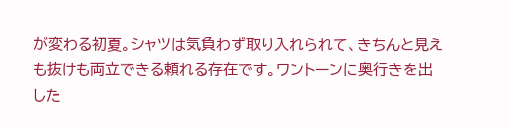が変わる初夏。シャツは気負わず取り入れられて、きちんと見えも抜けも両立できる頼れる存在です。ワントーンに奥行きを出した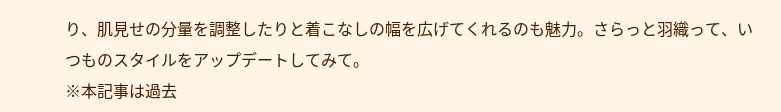り、肌見せの分量を調整したりと着こなしの幅を広げてくれるのも魅力。さらっと羽織って、いつものスタイルをアップデートしてみて。
※本記事は過去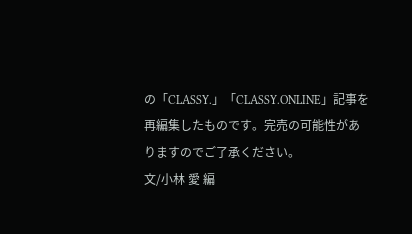の「CLASSY.」「CLASSY.ONLINE」記事を再編集したものです。完売の可能性がありますのでご了承ください。
文/小林 愛 編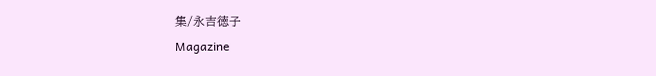集/永吉徳子
Magazine